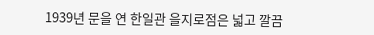1939년 문을 연 한일관 을지로점은 넓고 깔끔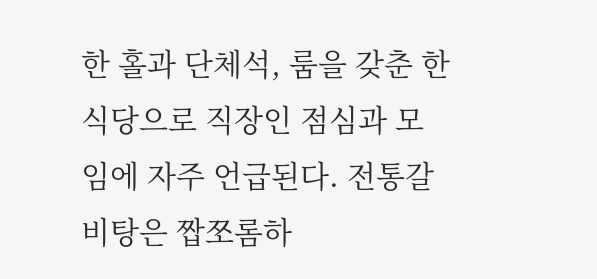한 홀과 단체석, 룸을 갖춘 한식당으로 직장인 점심과 모임에 자주 언급된다. 전통갈비탕은 짭쪼롬하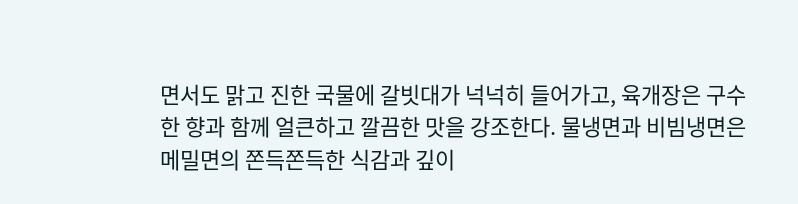면서도 맑고 진한 국물에 갈빗대가 넉넉히 들어가고, 육개장은 구수한 향과 함께 얼큰하고 깔끔한 맛을 강조한다. 물냉면과 비빔냉면은 메밀면의 쫀득쫀득한 식감과 깊이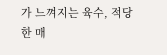가 느껴지는 육수, 적당한 매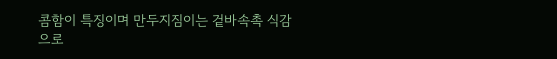콤함이 특징이며 만두지짐이는 겉바속촉 식감으로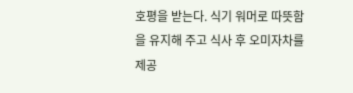호평을 받는다. 식기 워머로 따뜻함을 유지해 주고 식사 후 오미자차를 제공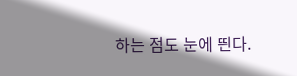하는 점도 눈에 띈다.